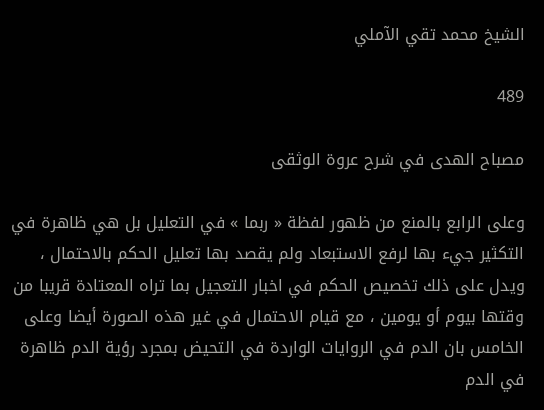الشيخ محمد تقي الآملي

489

مصباح الهدى في شرح عروة الوثقى

وعلى الرابع بالمنع من ظهور لفظة « ربما » في التعليل بل هي ظاهرة في التكثير جيء بها لرفع الاستبعاد ولم يقصد بها تعليل الحكم بالاحتمال ، ويدل على ذلك تخصيص الحكم في اخبار التعجيل بما تراه المعتادة قريبا من وقتها بيوم أو يومين ، مع قيام الاحتمال في غير هذه الصورة أيضا وعلى الخامس بان الدم في الروايات الواردة في التحيض بمجرد رؤية الدم ظاهرة في الدم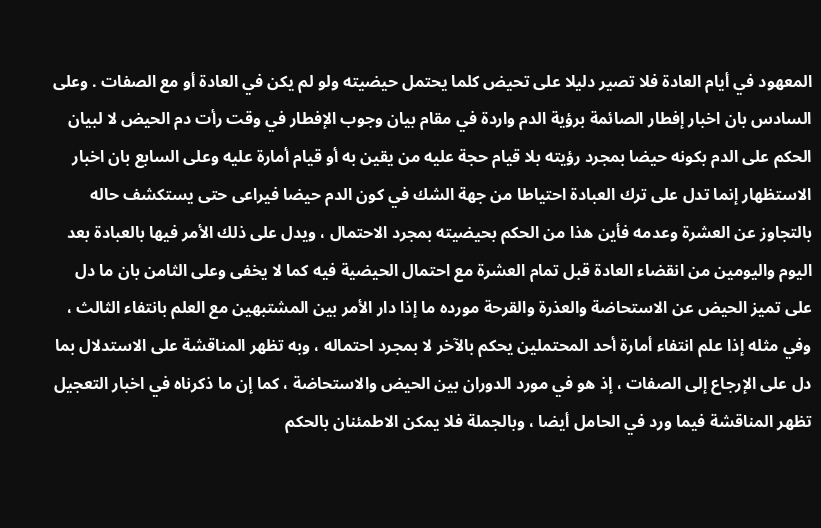المعهود في أيام العادة فلا تصير دليلا على تحيض كلما يحتمل حيضيته ولو لم يكن في العادة أو مع الصفات . وعلى السادس بان اخبار إفطار الصائمة برؤية الدم واردة في مقام بيان وجوب الإفطار في وقت رأت دم الحيض لا لبيان الحكم على الدم بكونه حيضا بمجرد رؤيته بلا قيام حجة عليه من يقين به أو قيام أمارة عليه وعلى السابع بان اخبار الاستظهار إنما تدل على ترك العبادة احتياطا من جهة الشك في كون الدم حيضا فيراعى حتى يستكشف حاله بالتجاوز عن العشرة وعدمه فأين هذا من الحكم بحيضيته بمجرد الاحتمال ، ويدل على ذلك الأمر فيها بالعبادة بعد اليوم واليومين من انقضاء العادة قبل تمام العشرة مع احتمال الحيضية فيه كما لا يخفى وعلى الثامن بان ما دل على تميز الحيض عن الاستحاضة والعذرة والقرحة مورده ما إذا دار الأمر بين المشتبهين مع العلم بانتفاء الثالث ، وفي مثله إذا علم انتفاء أمارة أحد المحتملين يحكم بالآخر لا بمجرد احتماله ، وبه تظهر المناقشة على الاستدلال بما دل على الإرجاع إلى الصفات ، إذ هو في مورد الدوران بين الحيض والاستحاضة ، كما إن ما ذكرناه في اخبار التعجيل تظهر المناقشة فيما ورد في الحامل أيضا ، وبالجملة فلا يمكن الاطمئنان بالحكم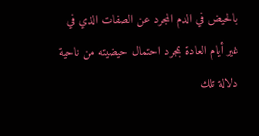بالحيض في الدم المجرد عن الصفات الذي في غير أيام العادة بمجرد احتمال حيضيته من ناحية دلالة تلك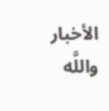الأخبار واللَّه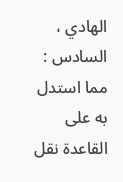الهادي ، السادس : مما استدل به على القاعدة نقل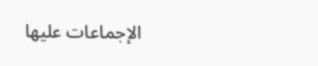الإجماعات عليها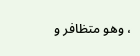، وهو متظافر و